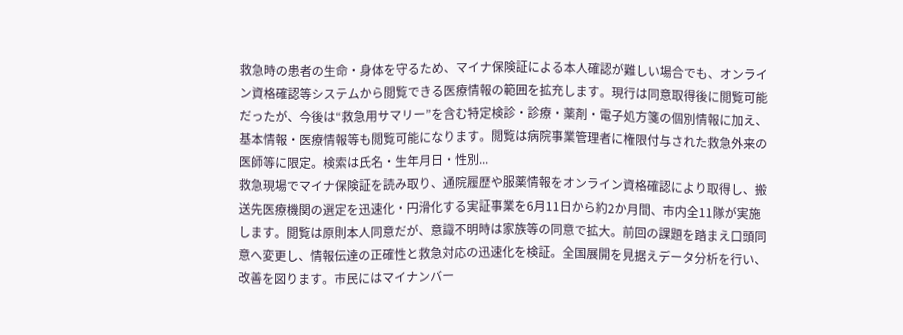救急時の患者の生命・身体を守るため、マイナ保険証による本人確認が難しい場合でも、オンライン資格確認等システムから閲覧できる医療情報の範囲を拡充します。現行は同意取得後に閲覧可能だったが、今後は“救急用サマリー”を含む特定検診・診療・薬剤・電子処方箋の個別情報に加え、基本情報・医療情報等も閲覧可能になります。閲覧は病院事業管理者に権限付与された救急外来の医師等に限定。検索は氏名・生年月日・性別...
救急現場でマイナ保険証を読み取り、通院履歴や服薬情報をオンライン資格確認により取得し、搬送先医療機関の選定を迅速化・円滑化する実証事業を6月11日から約2か月間、市内全11隊が実施します。閲覧は原則本人同意だが、意識不明時は家族等の同意で拡大。前回の課題を踏まえ口頭同意へ変更し、情報伝達の正確性と救急対応の迅速化を検証。全国展開を見据えデータ分析を行い、改善を図ります。市民にはマイナンバー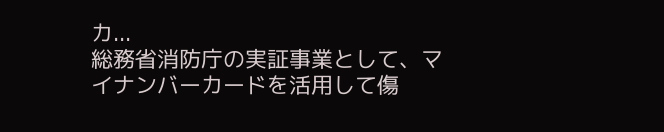カ...
総務省消防庁の実証事業として、マイナンバーカードを活用して傷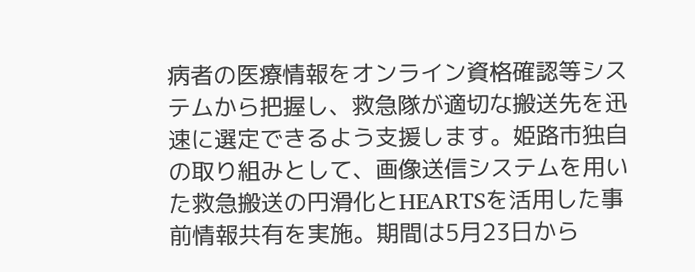病者の医療情報をオンライン資格確認等システムから把握し、救急隊が適切な搬送先を迅速に選定できるよう支援します。姫路市独自の取り組みとして、画像送信システムを用いた救急搬送の円滑化とHEARTSを活用した事前情報共有を実施。期間は5月23日から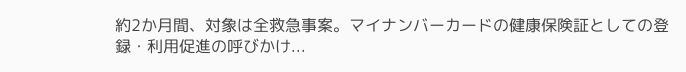約2か月間、対象は全救急事案。マイナンバーカードの健康保険証としての登録・利用促進の呼びかけ...